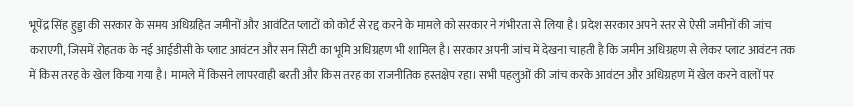भूपेंद्र सिंह हुड्डा की सरकार के समय अधिग्रहित जमीनों और आवंटित प्लाटों को कोर्ट से रद्द करने के मामले को सरकार ने गंभीरता से लिया है। प्रदेश सरकार अपने स्तर से ऐसी जमीनों की जांच कराएगी, जिसमें रोहतक के नई आईडीसी के प्लाट आवंटन और सन सिटी का भूमि अधिग्रहण भी शामिल है। सरकार अपनी जांच में देखना चाहती है कि जमीन अधिग्रहण से लेकर प्लाट आवंटन तक में किस तरह के खेल किया गया है। मामले में किसने लापरवाही बरती और किस तरह का राजनीतिक हस्तक्षेप रहा। सभी पहलुओं की जांच करके आवंटन और अधिग्रहण में खेल करने वालों पर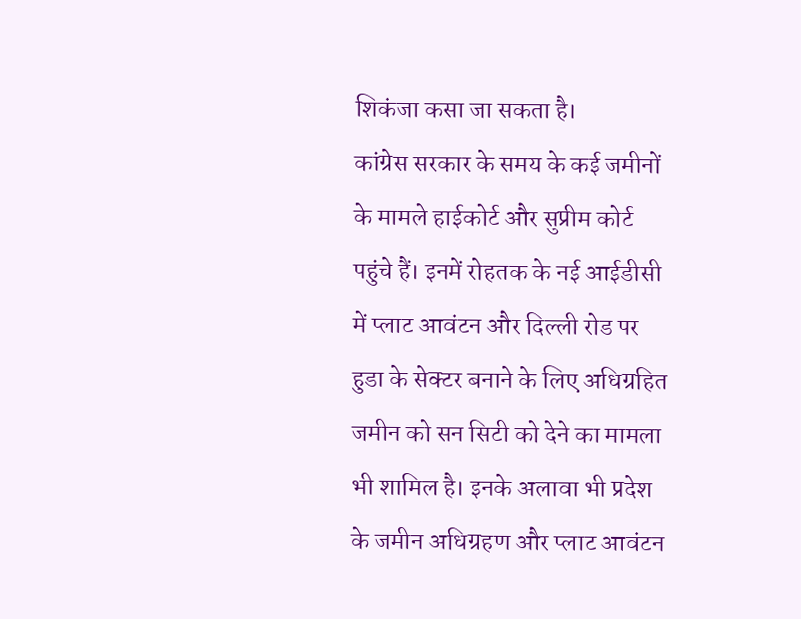शिकंजा कसा जा सकता है।
कांग्रेस सरकार के समय के कई जमीनों के मामले हाईकोर्ट और सुप्रीम कोर्ट पहुंचे हैं। इनमें रोहतक के नई आईडीसी में प्लाट आवंटन और दिल्ली रोड पर हुडा के सेक्टर बनाने के लिए अधिग्रहित जमीन को सन सिटी को देने का मामला भी शामिल है। इनके अलावा भी प्रदेश के जमीन अधिग्रहण और प्लाट आवंटन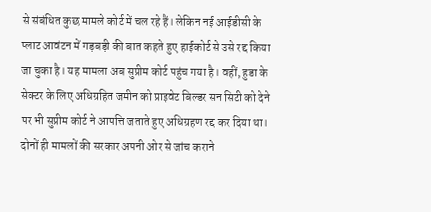से संबंधित कुछ मामले कोर्ट में चल रहे हैं। लेकिन नई आईडीसी के प्लाट आवंटन में गड़बड़ी की बात कहते हुए हाईकोर्ट से उसे रद्द किया जा चुका है। यह मामला अब सुप्रीम कोर्ट पहुंच गया है। वहीं, हुडा के सेक्टर के लिए अधिग्रहित जमीन को प्राइवेट बिल्डर सन सिटी को देने पर भी सुप्रीम कोर्ट ने आपत्ति जताते हुए अधिग्रहण रद्द कर दिया था।
दोनों ही मामलों की सरकार अपनी ओर से जांच कराने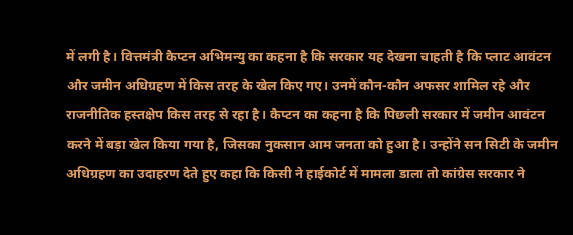में लगी है। वित्तमंत्री कैप्टन अभिमन्यु का कहना है कि सरकार यह देखना चाहती है कि प्लाट आवंटन और जमीन अधिग्रहण में किस तरह के खेल किए गए। उनमें कौन-कौन अफसर शामिल रहे और राजनीतिक हस्तक्षेप किस तरह से रहा है। कैप्टन का कहना है कि पिछली सरकार में जमीन आवंटन करने में बड़ा खेल किया गया है, जिसका नुकसान आम जनता को हुआ है। उन्होंने सन सिटी के जमीन अधिग्रहण का उदाहरण देते हुए कहा कि किसी ने हाईकोर्ट में मामला डाला तो कांग्रेस सरकार ने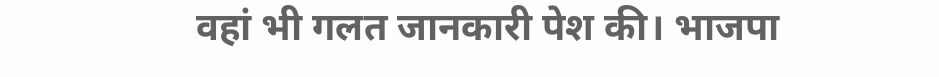वहां भी गलत जानकारी पेश की। भाजपा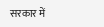सरकार में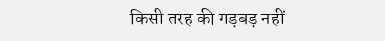किसी तरह की गड़बड़ नहीं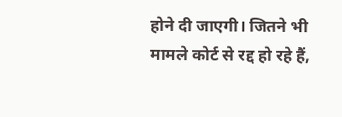होने दी जाएगी। जितने भी मामले कोर्ट से रद्द हो रहे हैं,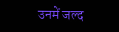उनमें जल्द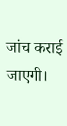जांच कराई जाएगी।